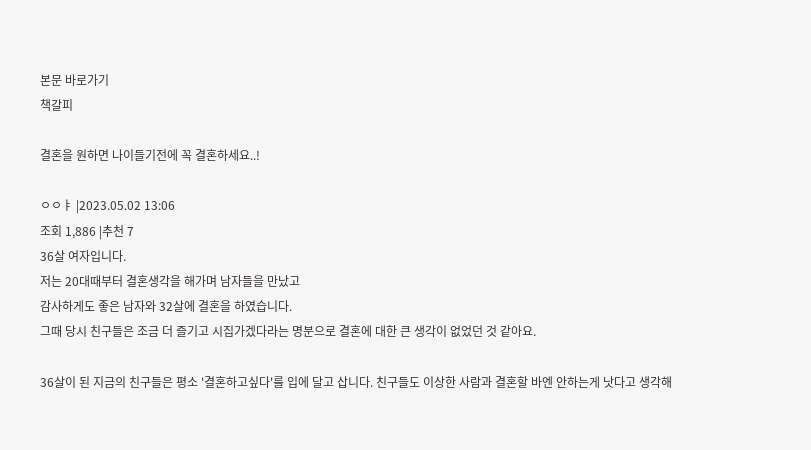본문 바로가기
책갈피

결혼을 원하면 나이들기전에 꼭 결혼하세요..!

ㅇㅇㅑ |2023.05.02 13:06
조회 1,886 |추천 7
36살 여자입니다.
저는 20대때부터 결혼생각을 해가며 남자들을 만났고
감사하게도 좋은 남자와 32살에 결혼을 하였습니다.
그때 당시 친구들은 조금 더 즐기고 시집가겠다라는 명분으로 결혼에 대한 큰 생각이 없었던 것 같아요.

36살이 된 지금의 친구들은 평소 '결혼하고싶다'를 입에 달고 삽니다. 친구들도 이상한 사람과 결혼할 바엔 안하는게 낫다고 생각해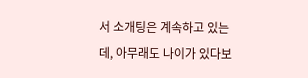서 소개팅은 계속하고 있는데, 아무래도 나이가 있다보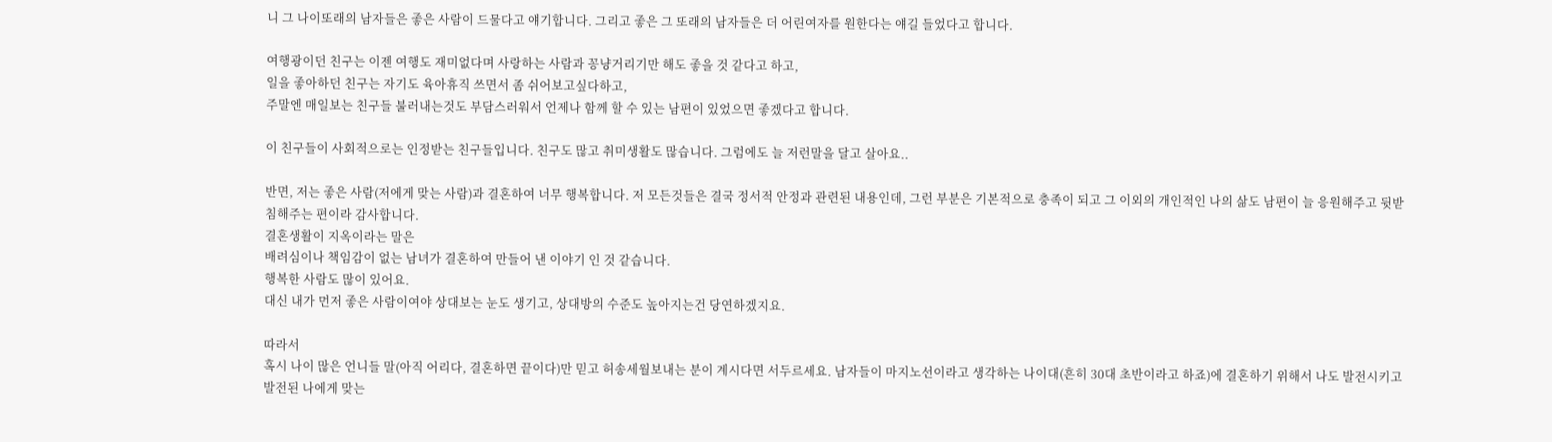니 그 나이또래의 남자들은 좋은 사람이 드물다고 얘기합니다. 그리고 좋은 그 또래의 남자들은 더 어린여자를 원한다는 얘길 들었다고 합니다.

여행광이던 친구는 이젠 여행도 재미없다며 사랑하는 사람과 꽁냥거리기만 해도 좋을 것 같다고 하고,
일을 좋아하던 친구는 자기도 육아휴직 쓰면서 좀 쉬어보고싶다하고,
주말엔 매일보는 친구들 불러내는것도 부담스러워서 언제나 함께 할 수 있는 남편이 있었으면 좋겠다고 합니다.

이 친구들이 사회적으로는 인정받는 친구들입니다. 친구도 많고 취미생활도 많습니다. 그럼에도 늘 저런말을 달고 살아요..

반면, 저는 좋은 사람(저에게 맞는 사람)과 결혼하여 너무 행복합니다. 저 모든것들은 결국 정서적 안정과 관련된 내용인데, 그런 부분은 기본적으로 충족이 되고 그 이외의 개인적인 나의 삶도 남편이 늘 응원해주고 뒷받침해주는 편이라 감사합니다.
결혼생활이 지옥이라는 말은
배려심이나 책임감이 없는 남녀가 결혼하여 만들어 낸 이야기 인 것 같습니다.
행복한 사람도 많이 있어요.
대신 내가 먼저 좋은 사람이여야 상대보는 눈도 생기고, 상대방의 수준도 높아지는건 당연하겠지요.

따라서
혹시 나이 많은 언니들 말(아직 어리다, 결혼하면 끝이다)만 믿고 허송세월보내는 분이 계시다면 서두르세요. 남자들이 마지노선이라고 생각하는 나이대(흔히 30대 초반이라고 하죠)에 결혼하기 위해서 나도 발전시키고 발전된 나에게 맞는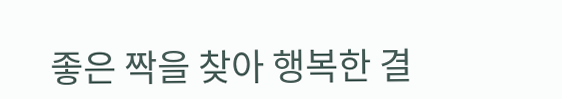좋은 짝을 찾아 행복한 결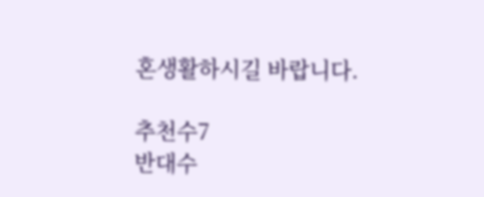혼생활하시길 바랍니다.

추천수7
반대수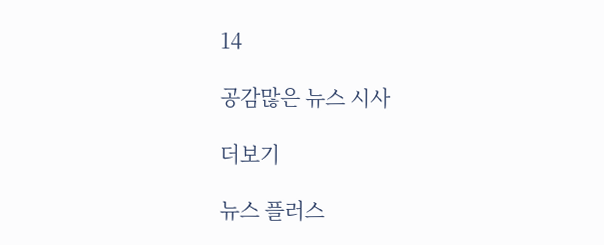14

공감많은 뉴스 시사

더보기

뉴스 플러스